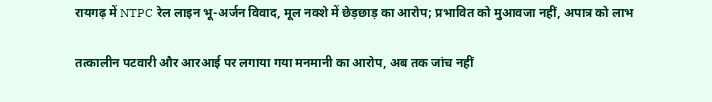रायगढ़ में NTPC रेल लाइन भू-अर्जन विवाद, मूल नक्शे में छेड़छाड़ का आरोप; प्रभावित को मुआवजा नहीं, अपात्र को लाभ

तत्कालीन पटवारी और आरआई पर लगाया गया मनमानी का आरोप, अब तक जांच नहीं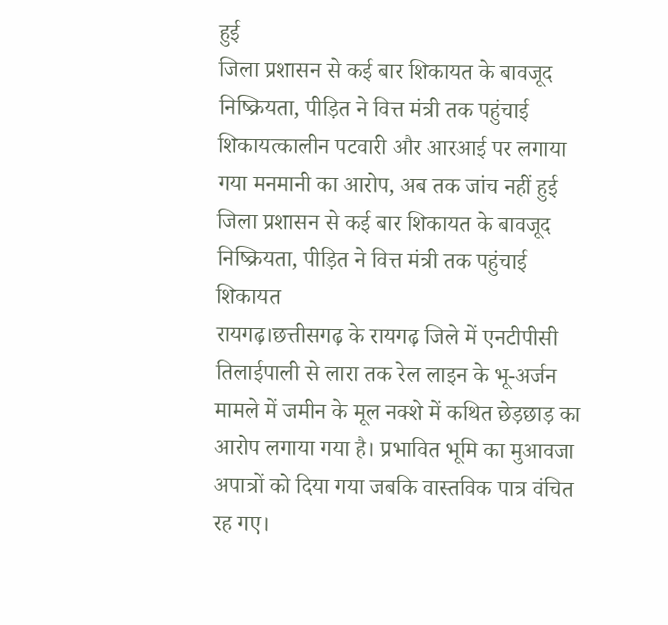हुई
जिला प्रशासन से कई बार शिकायत के बावजूद निष्क्रियता, पीड़ित ने वित्त मंत्री तक पहुंचाई शिकायत्कालीन पटवारी और आरआई पर लगाया गया मनमानी का आरोप, अब तक जांच नहीं हुई
जिला प्रशासन से कई बार शिकायत के बावजूद निष्क्रियता, पीड़ित ने वित्त मंत्री तक पहुंचाई शिकायत
रायगढ़।छत्तीसगढ़ के रायगढ़ जिले में एनटीपीसी तिलाईपाली से लारा तक रेल लाइन के भू-अर्जन मामले में जमीन के मूल नक्शे में कथित छेड़छाड़ का आरोप लगाया गया है। प्रभावित भूमि का मुआवजा अपात्रों को दिया गया जबकि वास्तविक पात्र वंचित रह गए।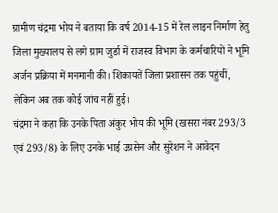ग्रामीण चंद्रमा भोय ने बताया कि वर्ष 2014-15 में रेल लाइन निर्माण हेतु जिला मुख्यालय से लगे ग्राम जुर्डा में राजस्व विभाग के कर्मचारियों ने भूमि अर्जन प्रक्रिया में मनमानी की। शिकायतें जिला प्रशासन तक पहुंचीं, लेकिन अब तक कोई जांच नहीं हुई।
चंद्रमा ने कहा कि उनके पिता अंकुर भोय की भूमि (खसरा नंबर 293/3 एवं 293/8) के लिए उनके भाई उग्रसेन और सुरेशन ने आवेदन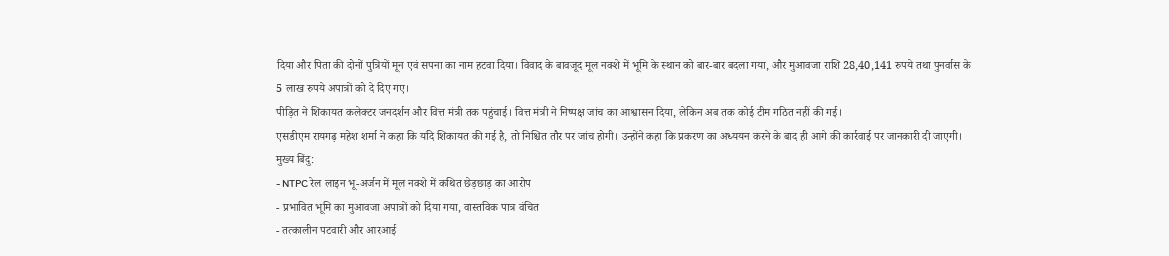दिया और पिता की दोनों पुत्रियों मून एवं सपना का नाम हटवा दिया। विवाद के बावजूद मूल नक्शे में भूमि के स्थान को बार-बार बदला गया, और मुआवजा राशि 28,40,141 रुपये तथा पुनर्वास के 5 लाख रुपये अपात्रों को दे दिए गए।
पीड़ित ने शिकायत कलेक्टर जनदर्शन और वित्त मंत्री तक पहुंचाई। वित्त मंत्री ने निष्पक्ष जांच का आश्वासन दिया, लेकिन अब तक कोई टीम गठित नहीं की गई।
एसडीएम रायगढ़ महेश शर्मा ने कहा कि यदि शिकायत की गई है, तो निश्चित तौर पर जांच होगी। उन्होंने कहा कि प्रकरण का अध्ययन करने के बाद ही आगे की कार्रवाई पर जानकारी दी जाएगी।
मुख्य बिंदु:
- NTPC रेल लाइन भू-अर्जन में मूल नक्शे में कथित छेड़छाड़ का आरोप
- प्रभावित भूमि का मुआवजा अपात्रों को दिया गया, वास्तविक पात्र वंचित
- तत्कालीन पटवारी और आरआई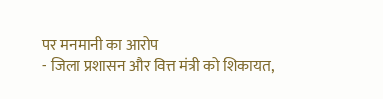पर मनमानी का आरोप
- जिला प्रशासन और वित्त मंत्री को शिकायत,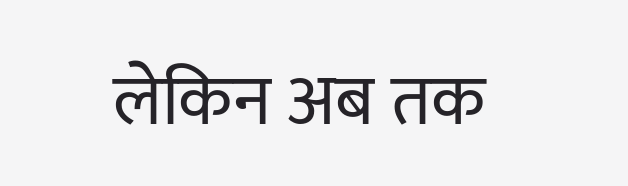लेकिन अब तक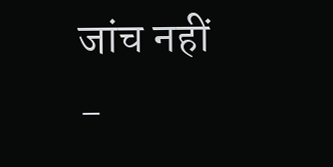जांच नहीं
-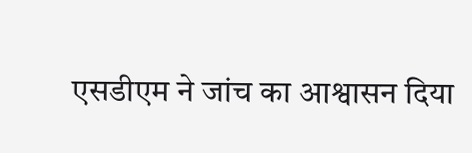एसडीएम ने जांच का आश्वासन दिया